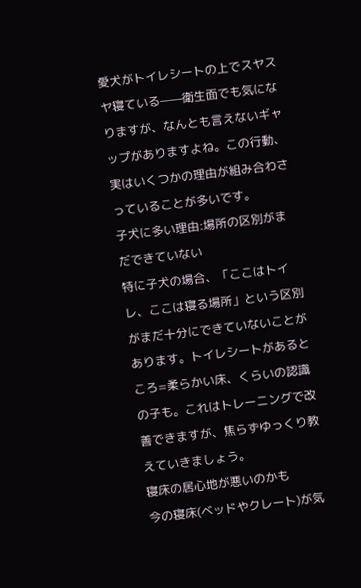愛犬がトイレシートの上でスヤスヤ寝ている——衛生面でも気になりますが、なんとも言えないギャップがありますよね。この行動、実はいくつかの理由が組み合わさっていることが多いです。
子犬に多い理由:場所の区別がまだできていない
特に子犬の場合、「ここはトイレ、ここは寝る場所」という区別がまだ十分にできていないことがあります。トイレシートがあるところ=柔らかい床、くらいの認識の子も。これはトレーニングで改善できますが、焦らずゆっくり教えていきましょう。
寝床の居心地が悪いのかも
今の寝床(ベッドやクレート)が気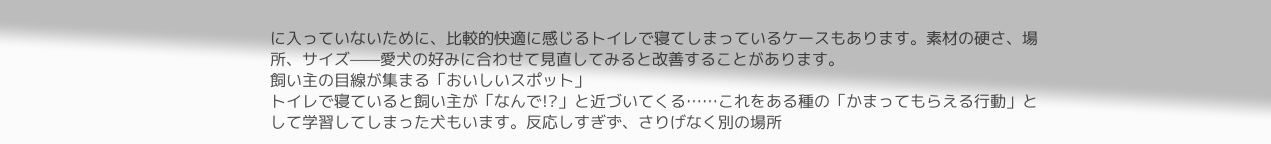に入っていないために、比較的快適に感じるトイレで寝てしまっているケースもあります。素材の硬さ、場所、サイズ——愛犬の好みに合わせて見直してみると改善することがあります。
飼い主の目線が集まる「おいしいスポット」
トイレで寝ていると飼い主が「なんで!?」と近づいてくる……これをある種の「かまってもらえる行動」として学習してしまった犬もいます。反応しすぎず、さりげなく別の場所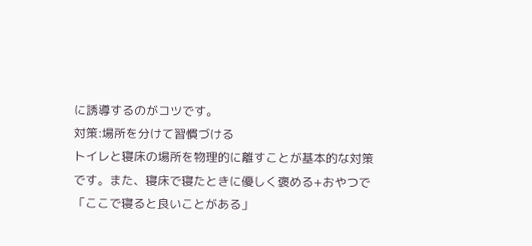に誘導するのがコツです。
対策:場所を分けて習慣づける
トイレと寝床の場所を物理的に離すことが基本的な対策です。また、寝床で寝たときに優しく褒める+おやつで「ここで寝ると良いことがある」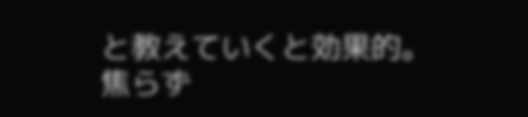と教えていくと効果的。焦らず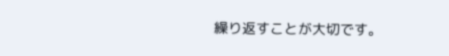繰り返すことが大切です。